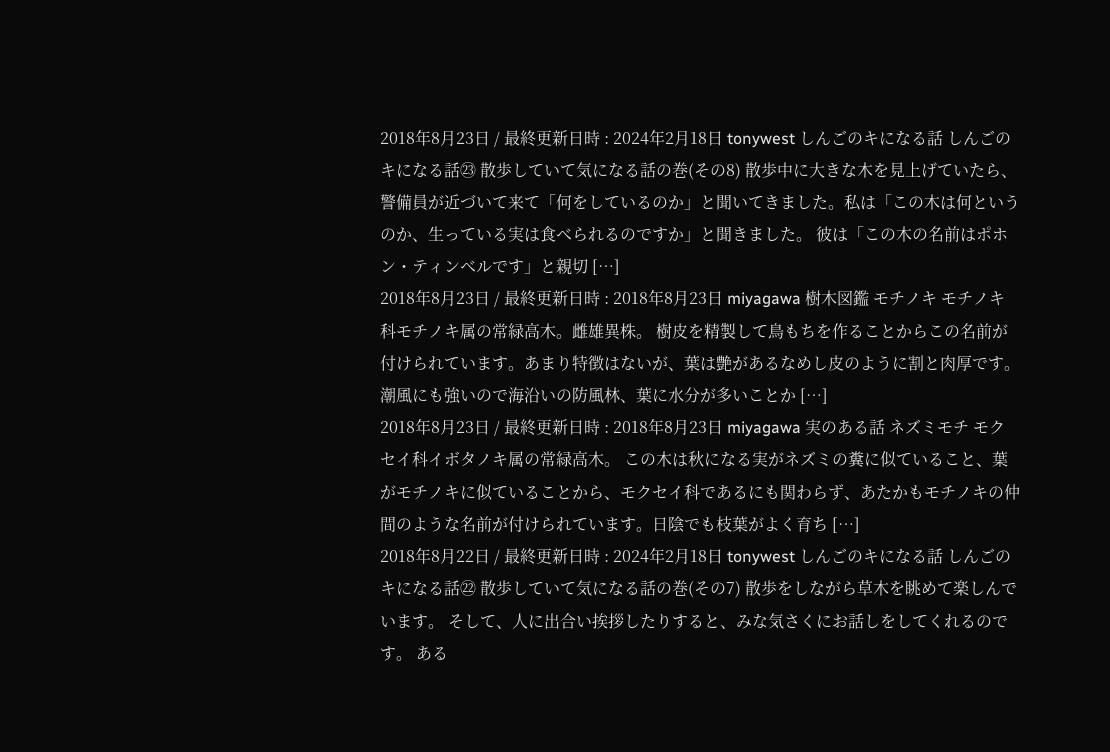2018年8月23日 / 最終更新日時 : 2024年2月18日 tonywest しんごのキになる話 しんごのキになる話㉓ 散歩していて気になる話の巻(その8) 散歩中に大きな木を見上げていたら、警備員が近づいて来て「何をしているのか」と聞いてきました。私は「この木は何というのか、生っている実は食べられるのですか」と聞きました。 彼は「この木の名前はポホン・ティンべルです」と親切 […]
2018年8月23日 / 最終更新日時 : 2018年8月23日 miyagawa 樹木図鑑 モチノキ モチノキ科モチノキ属の常緑高木。雌雄異株。 樹皮を精製して鳥もちを作ることからこの名前が付けられています。あまり特徴はないが、葉は艶があるなめし皮のように割と肉厚です。潮風にも強いので海沿いの防風林、葉に水分が多いことか […]
2018年8月23日 / 最終更新日時 : 2018年8月23日 miyagawa 実のある話 ネズミモチ モクセイ科イボタノキ属の常緑高木。 この木は秋になる実がネズミの糞に似ていること、葉がモチノキに似ていることから、モクセイ科であるにも関わらず、あたかもモチノキの仲間のような名前が付けられています。日陰でも枝葉がよく育ち […]
2018年8月22日 / 最終更新日時 : 2024年2月18日 tonywest しんごのキになる話 しんごのキになる話㉒ 散歩していて気になる話の巻(その7) 散歩をしながら草木を眺めて楽しんでいます。 そして、人に出合い挨拶したりすると、みな気さくにお話しをしてくれるのです。 ある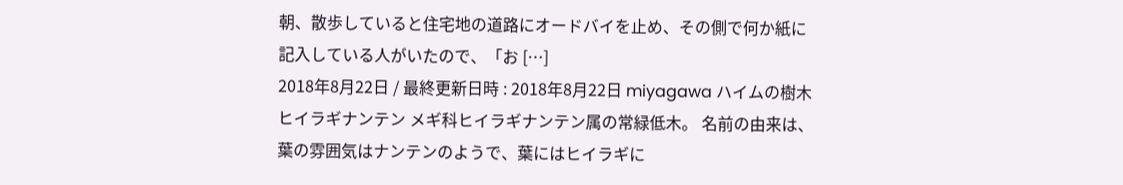朝、散歩していると住宅地の道路にオードバイを止め、その側で何か紙に記入している人がいたので、「お […]
2018年8月22日 / 最終更新日時 : 2018年8月22日 miyagawa ハイムの樹木 ヒイラギナンテン メギ科ヒイラギナンテン属の常緑低木。 名前の由来は、葉の雰囲気はナンテンのようで、葉にはヒイラギに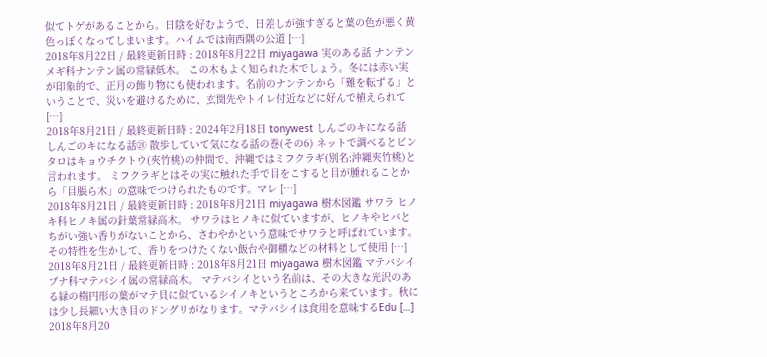似てトゲがあることから。日陰を好むようで、日差しが強すぎると葉の色が悪く黄色っぽくなってしまいます。ハイムでは南西隅の公道 […]
2018年8月22日 / 最終更新日時 : 2018年8月22日 miyagawa 実のある話 ナンテン メギ科ナンテン属の常緑低木。 この木もよく知られた木でしょう。冬には赤い実が印象的で、正月の飾り物にも使われます。名前のナンテンから「難を転ずる」ということで、災いを避けるために、玄関先やトイレ付近などに好んで植えられて […]
2018年8月21日 / 最終更新日時 : 2024年2月18日 tonywest しんごのキになる話 しんごのキになる話㉑ 散歩していて気になる話の巻(その6) ネットで調べるとビンタロはキョウチクトウ(夾竹桃)の仲間で、沖縄ではミフクラギ(別名:沖縄夾竹桃)と言われます。 ミフクラギとはその実に触れた手で目をこすると目が腫れることから「目脹ら木」の意味でつけられたものです。マレ […]
2018年8月21日 / 最終更新日時 : 2018年8月21日 miyagawa 樹木図鑑 サワラ ヒノキ科ヒノキ属の針葉常緑高木。 サワラはヒノキに似ていますが、ヒノキやヒバとちがい強い香りがないことから、さわやかという意味でサワラと呼ばれています。その特性を生かして、香りをつけたくない飯台や御櫃などの材料として使用 […]
2018年8月21日 / 最終更新日時 : 2018年8月21日 miyagawa 樹木図鑑 マテバシイ ブナ科マテバシイ属の常緑高木。 マテバシイという名前は、その大きな光沢のある緑の楕円形の葉がマテ貝に似ているシイノキというところから来ています。秋には少し長細い大き目のドングリがなります。マテバシイは食用を意味するEdu […]
2018年8月20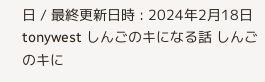日 / 最終更新日時 : 2024年2月18日 tonywest しんごのキになる話 しんごのキに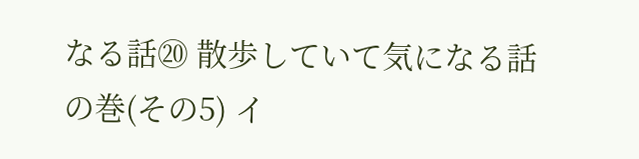なる話⑳ 散歩していて気になる話の巻(その5) イ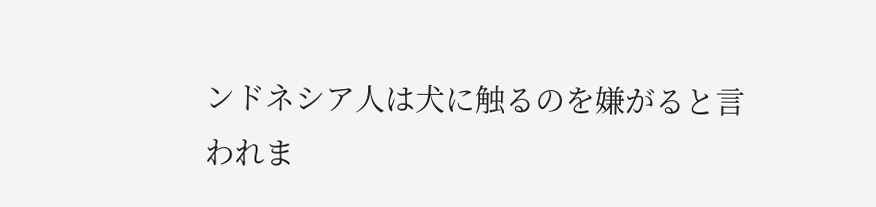ンドネシア人は犬に触るのを嫌がると言われま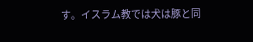す。イスラム教では犬は豚と同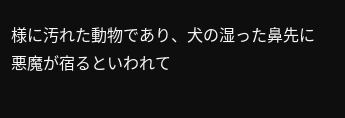様に汚れた動物であり、犬の湿った鼻先に悪魔が宿るといわれて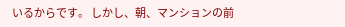いるからです。 しかし、朝、マンションの前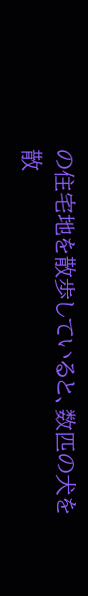の住宅地を散歩していると、数匹の犬を散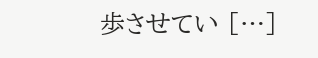歩させてい […]